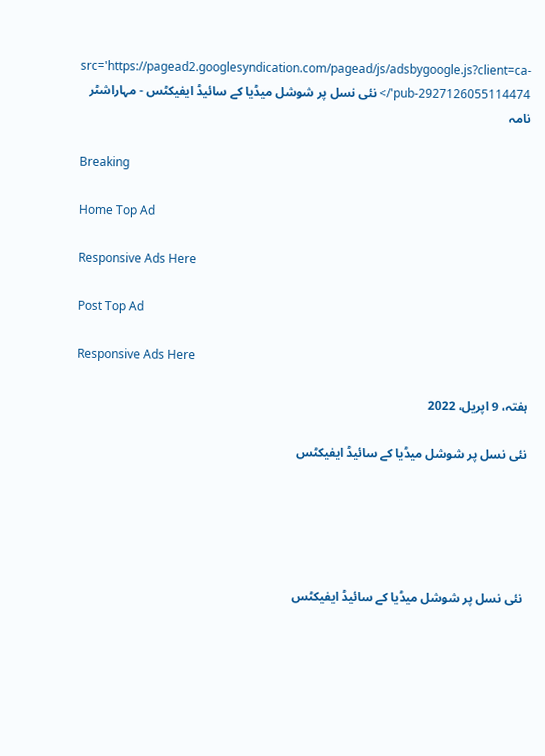src='https://pagead2.googlesyndication.com/pagead/js/adsbygoogle.js?client=ca-pub-2927126055114474'/> نئی نسل پر شوشل میڈیا کے سائیڈ ایفیکٹس - مہاراشٹر نامہ

Breaking

Home Top Ad

Responsive Ads Here

Post Top Ad

Responsive Ads Here

ہفتہ، 9 اپریل، 2022

نئی نسل پر شوشل میڈیا کے سائیڈ ایفیکٹس





 نئی نسل پر شوشل میڈیا کے سائیڈ ایفیکٹس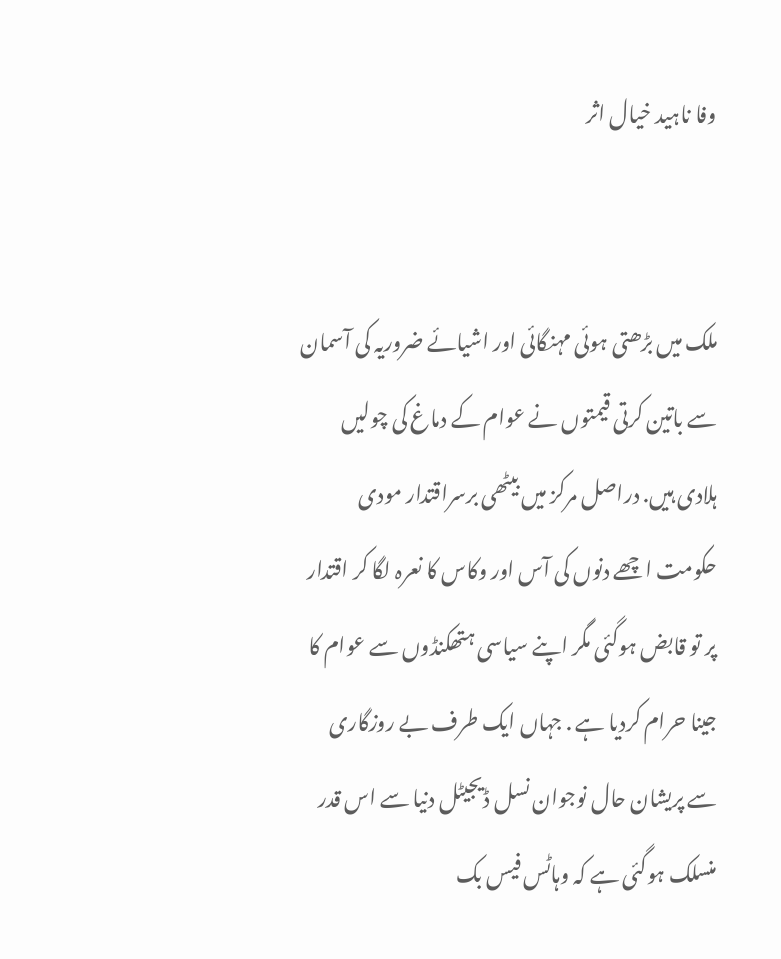وفا ناہید خیال اثر


ملک میں بڑھتی ہوئی مہنگائی اور اشیائے ضروریہ کی آسمان سے باتین کرتی قیمتوں نے عوام کے دماغ کی چولیں ہلادی ہیں. دراصل مرکز میں بیٹھی برسراقتدار مودی حکومت اچھے دنوں کی آس اور وکاس کا نعرہ لگا کر اقتدار پر تو قابض ہوگئی مگر اپنے سیاسی ہتھکنڈوں سے عوام کا جینا حرام کردیا ہے . جہاں ایک طرف بے روزگاری سے پریشان حال نوجوان نسل ڈیجیٹل دنیا سے اس قدر منسلک ہوگئی ہے کہ وہاٹس فیس بک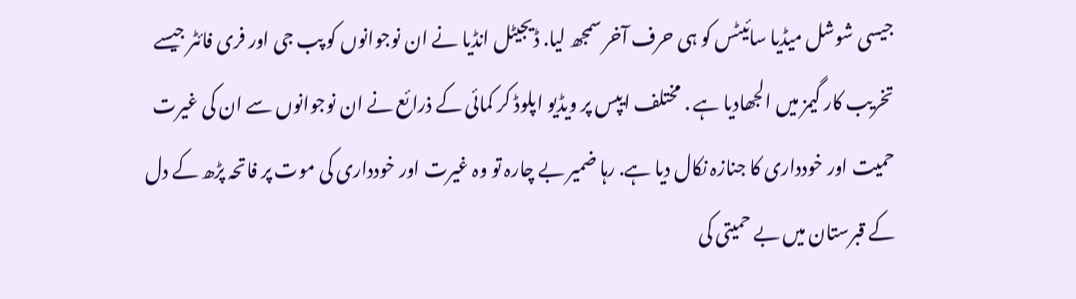جیسی شوشل میڈیا سائیٹس کو ہی حرف آخر سمجھ لیا. ڈیجیٹل انڈیا نے ان نوجوانوں کو پب جی اور فری فائٹر جیسے تخریب کار گیمز میں الجھادیا ہے . مختلف ایپس پر ویڈیو اپلوڈ کر کمائی کے ذرائع نے ان نوجوانوں سے ان کی غیرت حمیت اور خودداری کا جنازہ نکال دیا ہے. رہا ضمیر بے چارہ تو وہ غیرت اور خودداری کی موت پر فاتحہ پڑھ کے دل کے قبرستان میں بے حمیتی کی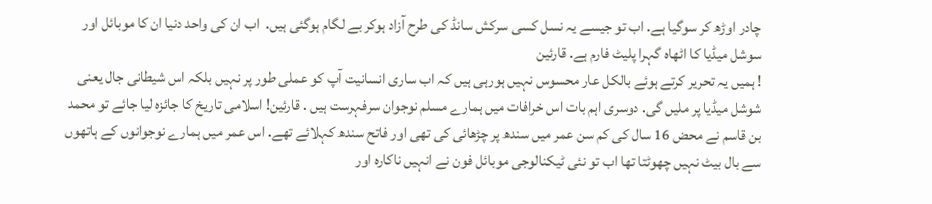چادر اوڑھ کر سوگیا ہے. اب تو جیسے یہ نسل کسی سرکش سانڈ کی طرح آزاد ہوکر بے لگام ہوگئی ہیں.  اب ان کی واحد دنیا ان کا موبائل اور سوشل میڈیا کا اٹھاہ گہرا پلیٹ فارم ہے. قارئین
! ہمیں یہ تحریر کرتے ہوئے بالکل عار محسوس نہیں ہورہی ہیں کہ اب ساری انسانیت آپ کو عملی طور پر نہیں بلکہ اس شیطانی جال یعنی شوشل میڈیا پر ملیں گی. دوسری اہم بات اس خرافات میں ہمارے مسلم نوجوان سرفہرست ہیں . قارئین! اسلامی تاریخ کا جائزہ لیا جائے تو محمد بن قاسم نے محض 16 سال کی کم سن عمر میں سندھ پر چڑھائی کی تھی اور فاتح سندھ کہلائے تھے. اس عمر میں ہمارے نوجوانوں کے ہاتھوں سے بال بیٹ نہیں چھوٹتا تھا اب تو نئی ٹیکنالوجی موبائل فون نے انہیں ناکارہ اور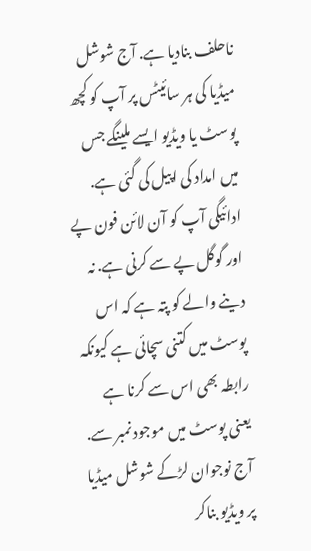ناحلف بنادیا ہے. آج شوشل میڈیا کی ہر سائیٹس پر آپ کو کچھ پوسٹ یا ویڈیو ایسے ملینگے جس میں امداد کی اپیل کی گئی ہے. ادائیگی آپ کو آن لائن فون پے اور گوگل پے سے کرنی ہے. نہ دینے والے کو پتہ ہے کہ اس پوسٹ میں کتنی سچائی ہے کیونکہ رابطہ بھی اس سے کرنا ہے یعنی پوسٹ میں موجود نمبر سے. آج نوجوان لڑکے شوشل میڈیا پر ویڈیو بناکر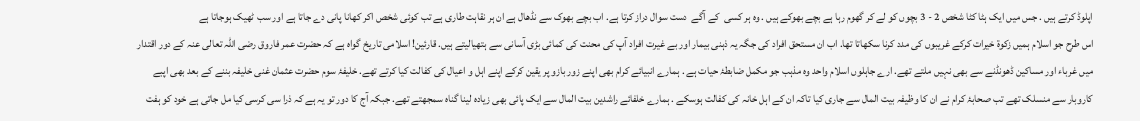اپلوڈ کرتے ہیں . جس میں ایک ہٹا کٹا شخص 2 - 3 بچوں کو لے کر گھوم رہا ہے بچے بھوکے ہیں . وہ ہر کسی  کے آگے  دست سوال دراز کرتا ہے. اب بچے بھوک سے نڈھال ہے ان ہر نقاہت طاری ہے تب کوئی شخص اکر کھانا پانی دے جاتا ہے اور سب ٹھیک ہوجاتا ہے
اس طرح جو اسلام ہمیں زکوۃ خیرات کرکے غریبوں کی مدد کرنا سکھاتا تھا. اب ان مستحق افراد کی جگہ یہ ذہنی بیمار اور بے غیرت افراد آپ کی محنت کی کمائی بڑی آسانی سے ہتھیالیتے ہیں. قارئین! اسلامی تاریخ گواہ ہے کہ حضرت عمر فاروق رضی اللہ تعالی عنہ کے دور اقتدار میں غرباء اور مساکین ڈھونڈنے سے بھی نہیں ملتے تھے. ارے جاہلوں اسلام واحد وہ مذہب جو مکمل ضابطۂ حیات ہے . ہمارے انبیائے کرام بھی اپنے زور بازو پر یقین کرکے اپنے اہل و اعیال کی کفالت کیا کرتے تھے. خلیفۂ سوم حضرت عثمان غنی خلیفہ بننے کے بعد بھی اپبے کاروبار سے منسلک تھے تب صحابۂ کرام نے ان کا وظیفہ بیت المال سے جاری کیا تاکہ ان کے اہل خانہ کی کفالت ہوسکے . ہمارے خلفائے راشدین بیت المال سے ایک پائی بھی زیادہ لینا گناہ سمجھتے تھے. جبکہ آج کا دور تو یہ ہے کہ ذرا سی کرسی کیا مل جاتی ہے خود کو ہفت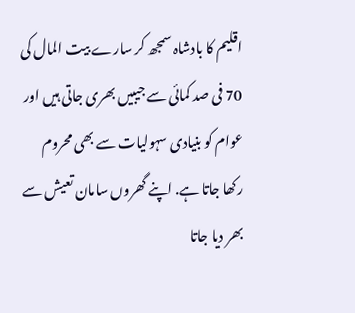اقلیم کا بادشاہ سمجھ کر سارے بیت المال کی 70 فی صد کمائی سے جیبیں بھری جاتی ہیں اور عوام کو بنیادی سہولیات سے بھی محروم رکھا جاتا ہے. اپنے گھروں سامان تعیش سے بھر دیا جاتا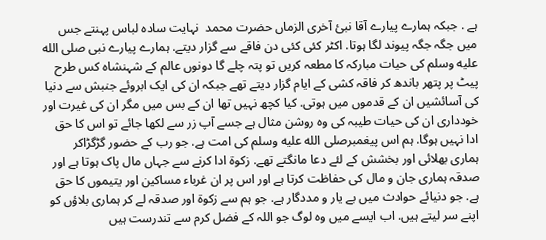ہے . جبکہ ہمارے پیارے آقا نبئ آخری الزماں حضرت محمد  نہایت سادہ لباس پہنتے جس میں جگہ جگہ پیوند لگا ہوتا. اکٹر کئی کئی دن فاقے سے گزار دیتے. ہمارے پیارے نبی صلى الله عليه وسلم کی حیات مبارکہ کا مطعہ کریں تو پتہ چلے گا دونوں عالم کے شہنشاہ کس طرح پیٹ پر پتھر باندھ کر فاقہ کشی کے ایام گزار دیتے تھے جبکہ ان کی ایک ابروئے جنبش سے دنیا کی آسائشیں ان کے قدموں میں ہوتی. کیا کچھ نہیں تھا ان کے بس میں مگر ان کی غیرت اور خودداری ان کی حیات طیبہ کی وہ روشن مثال ہے جسے آپ زر سے لکھا جائے تو اس کا حق ادا نہیں ہوگا. ہم اس پیغمبرصلى الله عليه وسلم کی امت ہے. جو رب کے حضور گڑگڑاکر ہماری بھلائی اور بخشش کے لئے دعا مانگتے تھے. زکوۃ ادا کرنے سے جہاں مال پاک ہوتا ہے اور صدقہ ہماری جان و مال کی حفاظت کرتا ہے اور اس پر ان غرباء مساکین اور یتیموں کا حق ہے. جو دنیائے حوادث میں بے یار و مددگار ہے. جو ہم سے زکوۃ اور صدقہ لے کر ہماری بلاؤں کو اپنے سر لیتے ہیں. اب ایسے میں وہ لوگ جو اللہ کے فضل کرم سے تندرست ہیں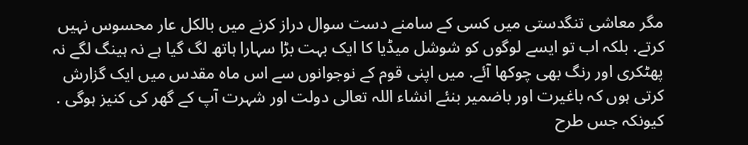مگر معاشی تنگدستی میں کسی کے سامنے دست سوال دراز کرنے میں بالکل عار محسوس نہیں کرتے. بلکہ اب تو ایسے لوگوں کو شوشل میڈیا کا ایک بہت بڑا سہارا ہاتھ لگ گیا ہے نہ ہینگ لگے نہ پھٹکری اور رنگ بھی چوکھا آئے. میں اپنی قوم کے نوجوانوں سے اس ماہ مقدس میں ایک گزارش کرتی ہوں کہ باغیرت اور باضمیر بنئے انشاء اللہ تعالی دولت اور شہرت آپ کے گھر کی کنیز ہوگی . کیونکہ جس طرح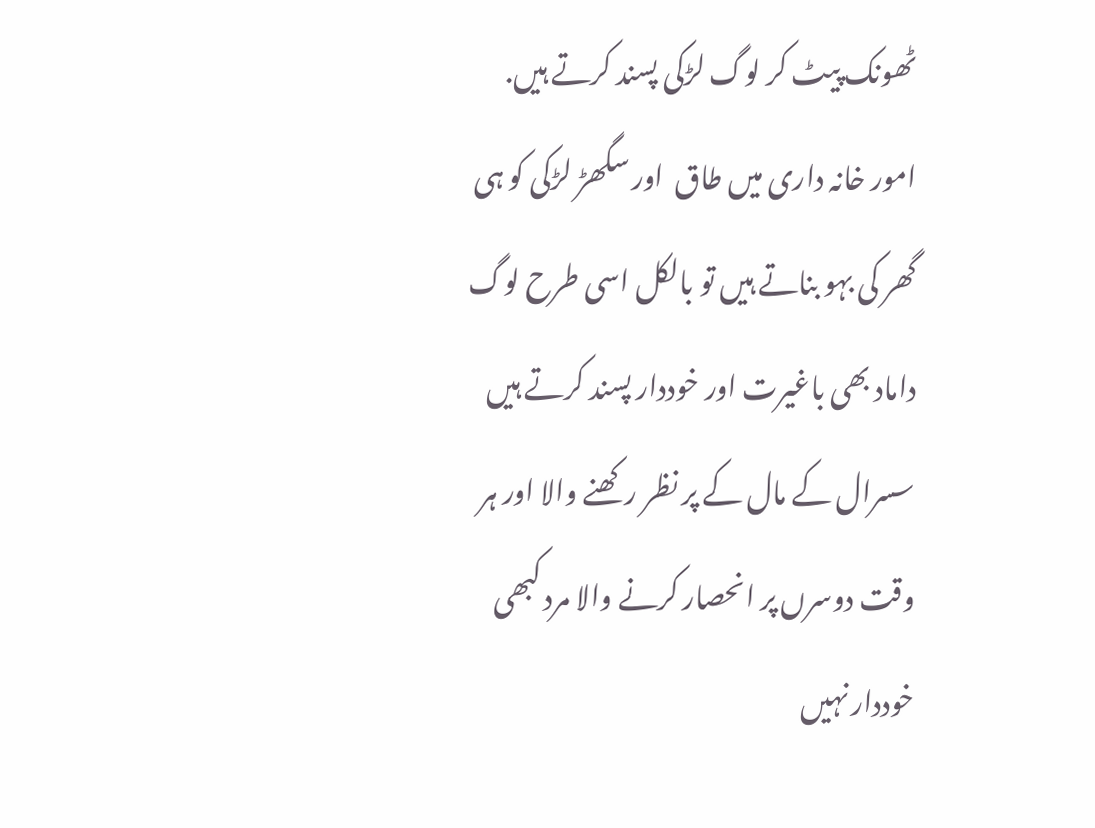ٹھونک پیٹ کر لوگ لڑکی پسند کرتے ہیں. امور خانہ داری میں طاق  اور سگھڑ لڑکی کو ہی گھر کی بہو بناتے ہیں تو بالکل اسی طرح لوگ داماد بھی باغیرت اور خوددار پسند کرتے ہیں سسرال کے مال کے پر نظر رکھنے والا اور ہر وقت دوسرں پر انحصار کرنے والا مرد کبھی خوددار نہیں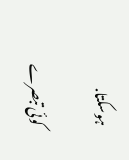ہوسکتا.

کوئی تبصرے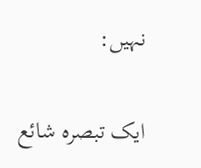نہیں:

ایک تبصرہ شائع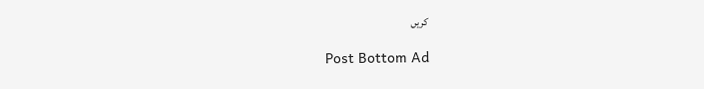کریں

Post Bottom Ad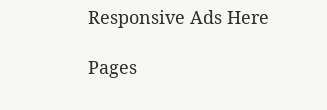Responsive Ads Here

Pages